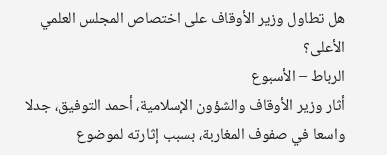هل تطاول وزير الأوقاف على اختصاص المجلس العلمي الأعلى؟
الرباط – الأسبوع
أثار وزير الأوقاف والشؤون الإسلامية، أحمد التوفيق، جدلا واسعا في صفوف المغاربة، بسبب إثارته لموضوع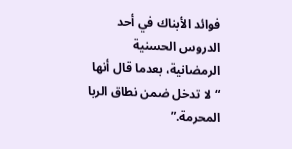فوائد الأبناك في أحد الدروس الحسنية الرمضانية، بعدما قال أنها “لا تدخل ضمن نطاق الربا المحرمة.”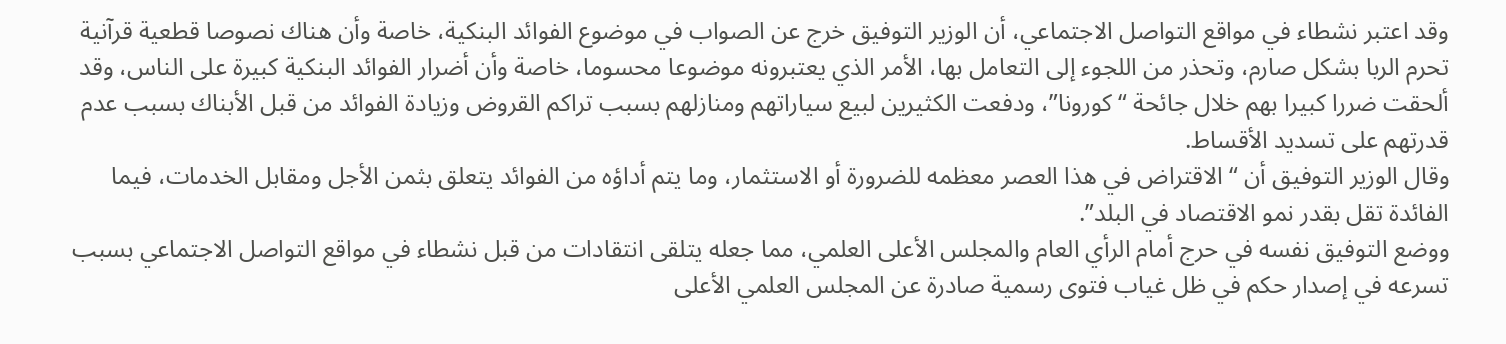وقد اعتبر نشطاء في مواقع التواصل الاجتماعي، أن الوزير التوفيق خرج عن الصواب في موضوع الفوائد البنكية، خاصة وأن هناك نصوصا قطعية قرآنية تحرم الربا بشكل صارم، وتحذر من اللجوء إلى التعامل بها، الأمر الذي يعتبرونه موضوعا محسوما، خاصة وأن أضرار الفوائد البنكية كبيرة على الناس، وقد ألحقت ضررا كبيرا بهم خلال جائحة “كورونا”، ودفعت الكثيرين لبيع سياراتهم ومنازلهم بسبب تراكم القروض وزيادة الفوائد من قبل الأبناك بسبب عدم قدرتهم على تسديد الأقساط.
وقال الوزير التوفيق أن “الاقتراض في هذا العصر معظمه للضرورة أو الاستثمار، وما يتم أداؤه من الفوائد يتعلق بثمن الأجل ومقابل الخدمات، فيما الفائدة تقل بقدر نمو الاقتصاد في البلد”.
ووضع التوفيق نفسه في حرج أمام الرأي العام والمجلس الأعلى العلمي، مما جعله يتلقى انتقادات من قبل نشطاء في مواقع التواصل الاجتماعي بسبب تسرعه في إصدار حكم في ظل غياب فتوى رسمية صادرة عن المجلس العلمي الأعلى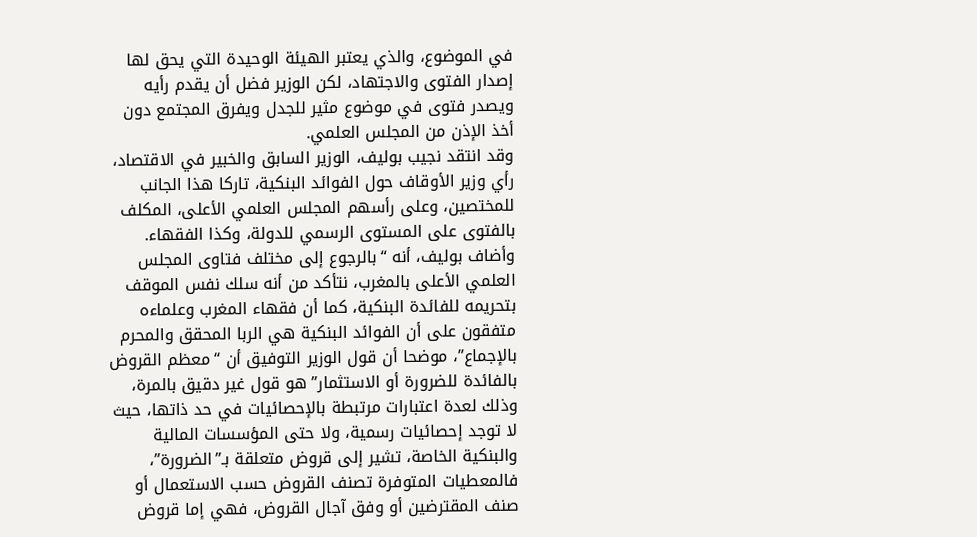في الموضوع، والذي يعتبر الهيئة الوحيدة التي يحق لها إصدار الفتوى والاجتهاد، لكن الوزير فضل أن يقدم رأيه ويصدر فتوى في موضوع مثير للجدل ويفرق المجتمع دون أخذ الإذن من المجلس العلمي.
وقد انتقد نجيب بوليف، الوزير السابق والخبير في الاقتصاد، رأي وزير الأوقاف حول الفوائد البنكية، تاركا هذا الجانب للمختصين، وعلى رأسهم المجلس العلمي الأعلى، المكلف بالفتوى على المستوى الرسمي للدولة، وكذا الفقهاء.
وأضاف بوليف، أنه “بالرجوع إلى مختلف فتاوى المجلس العلمي الأعلى بالمغرب، نتأكد من أنه سلك نفس الموقف بتحريمه للفائدة البنكية، كما أن فقهاء المغرب وعلماءه متفقون على أن الفوائد البنكية هي الربا المحقق والمحرم بالإجماع”، موضحا أن قول الوزير التوفيق أن “معظم القروض بالفائدة للضرورة أو الاستثمار” هو قول غير دقيق بالمرة، وذلك لعدة اعتبارات مرتبطة بالإحصائيات في حد ذاتها، حيث لا توجد إحصائيات رسمية، ولا حتى المؤسسات المالية والبنكية الخاصة، تشير إلى قروض متعلقة بـ”الضرورة”، فالمعطيات المتوفرة تصنف القروض حسب الاستعمال أو صنف المقترضين أو وفق آجال القروض، فهي إما قروض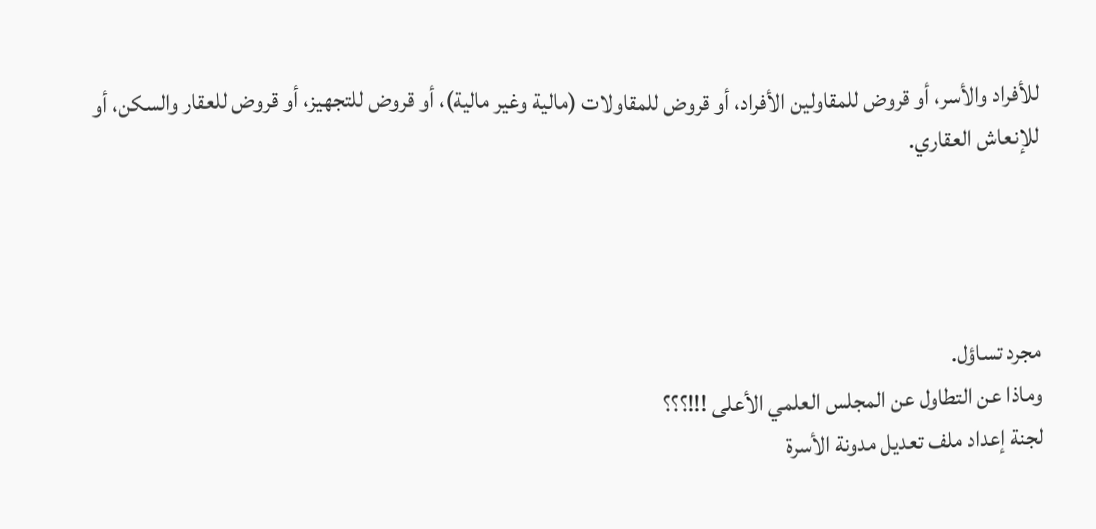للأفراد والأسر، أو قروض للمقاولين الأفراد، أو قروض للمقاولات (مالية وغير مالية)، أو قروض للتجهيز، أو قروض للعقار والسكن، أو للإنعاش العقاري.




مجرد تساؤل.
وماذا عن التطاول عن المجلس العلمي الأعلى !!!؟؟؟
لجنة إعداد ملف تعديل مدونة الأسرة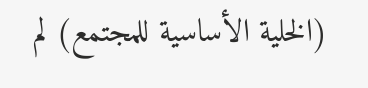(الخلية الأساسية للمجتمع) لم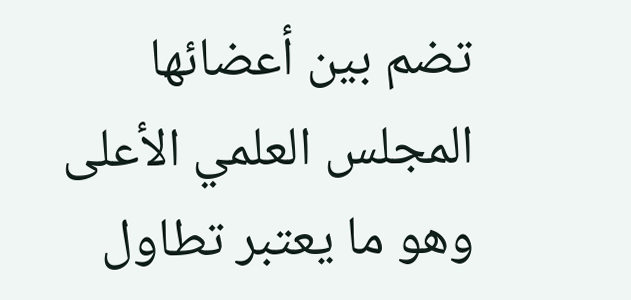تضم بين أعضائها المجلس العلمي الأعلى وهو ما يعتبر تطاول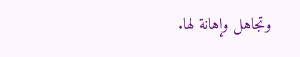وتجاهل وإهانة لها.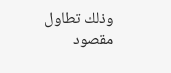وذلك تطاول مقصود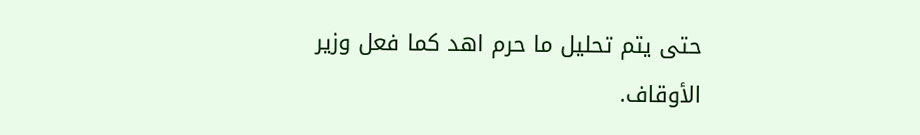حتى يتم تحليل ما حرم اهد كما فعل وزير الأوقاف.